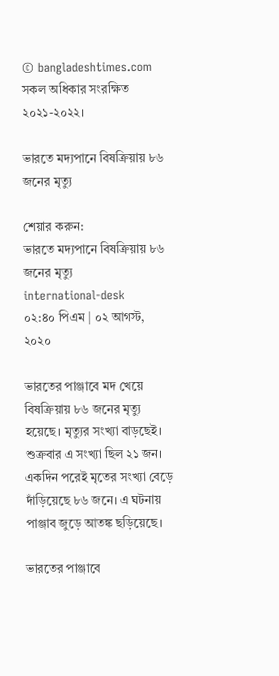© bangladeshtimes.com সকল অধিকার সংরক্ষিত ২০২১-২০২২।

ভারতে মদ্যপানে বিষক্রিয়ায় ৮৬ জনের মৃত্যু

শেয়ার করুন:
ভারতে মদ্যপানে বিষক্রিয়ায় ৮৬ জনের মৃত্যু
international-desk
০২:৪০ পিএম | ০২ আগস্ট, ২০২০

ভারতের পাঞ্জাবে মদ খেয়ে বিষক্রিয়ায় ৮৬ জনের মৃত্যু হয়েছে। মৃত্যুর সংখ্যা বাড়ছেই। শুক্রবার এ সংখ্যা ছিল ২১ জন। একদিন পরেই মৃতের সংখ্যা বেড়ে দাঁড়িয়েছে ৮৬ জনে। এ ঘটনায় পাঞ্জাব জুড়ে আতঙ্ক ছড়িয়েছে।

ভারতের পাঞ্জাবে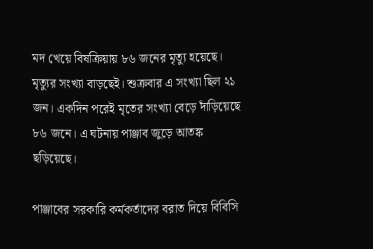মদ খেয়ে বিষক্রিয়ায় ৮৬ জনের মৃত্যু হয়েছে। মৃত্যুর সংখ্যা বাড়ছেই। শুক্রবার এ সংখ্যা ছিল ২১ জন। একদিন পরেই মৃতের সংখ্যা বেড়ে দাঁড়িয়েছে ৮৬ জনে। এ ঘটনায় পাঞ্জাব জুড়ে আতঙ্ক ছড়িয়েছে।

পাঞ্জাবের সরকারি কর্মকর্তাদের বরাত দিয়ে বিবিসি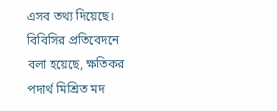এসব তথ্য দিয়েছে। বিবিসির প্রতিবেদনে বলা হয়েছে, ক্ষতিকর পদার্থ মিশ্রিত মদ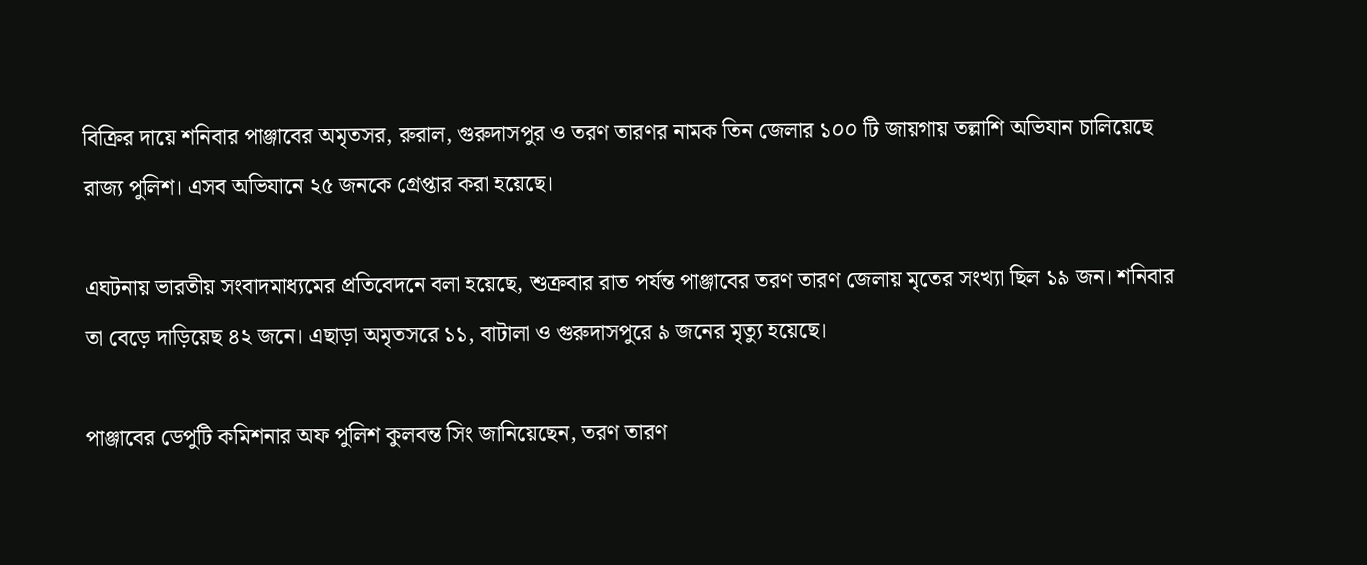বিক্রির দায়ে শনিবার পাঞ্জাবের অমৃতসর, রুরাল, গুরুদাসপুর ও তরণ তারণর নামক তিন জেলার ১০০ টি জায়গায় তল্লাশি অভিযান চালিয়েছে রাজ্য পুলিশ। এসব অভিযানে ২৫ জনকে গ্রেপ্তার করা হয়েছে।

এঘটনায় ভারতীয় সংবাদমাধ্যমের প্রতিবেদনে বলা হয়েছে, শুক্রবার রাত পর্যন্ত পাঞ্জাবের তরণ তারণ জেলায় মৃতের সংখ্যা ছিল ১৯ জন। শনিবার তা বেড়ে দাড়িয়েছ ৪২ জনে। এছাড়া অমৃতসরে ১১, বাটালা ও গুরুদাসপুরে ৯ জনের মৃত্যু হয়েছে।

পাঞ্জাবের ডেপুটি কমিশনার অফ পুলিশ কুলবন্ত সিং জানিয়েছেন, তরণ তারণ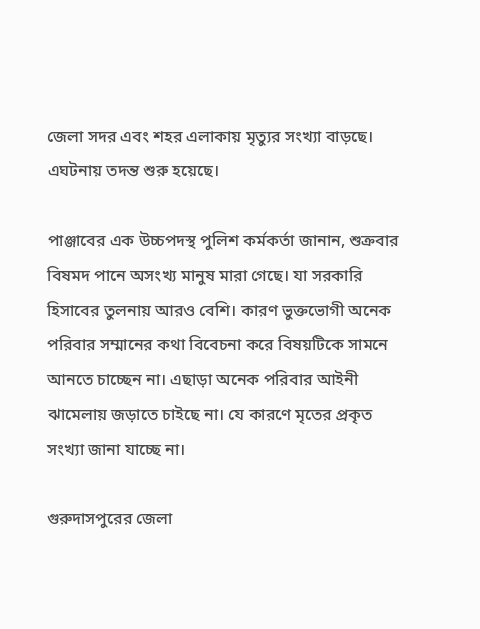জেলা সদর এবং শহর এলাকায় মৃত্যুর সংখ্যা বাড়ছে। এঘটনায় তদন্ত শুরু হয়েছে।

পাঞ্জাবের এক উচ্চপদস্থ পুলিশ কর্মকর্তা জানান, শুক্রবার বিষমদ পানে অসংখ্য মানুষ মারা গেছে। যা সরকারি হিসাবের তুলনায় আরও বেশি। কারণ ভুক্তভোগী অনেক পরিবার সম্মানের কথা বিবেচনা করে বিষয়টিকে সামনে আনতে চাচ্ছেন না। এছাড়া অনেক পরিবার আইনী ঝামেলায় জড়াতে চাইছে না। যে কারণে মৃতের প্রকৃত সংখ্যা জানা যাচ্ছে না।

গুরুদাসপুরের জেলা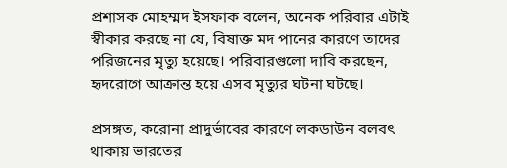প্রশাসক মোহম্মদ ইসফাক বলেন, অনেক পরিবার এটাই স্বীকার করছে না যে, বিষাক্ত মদ পানের কারণে তাদের পরিজনের মৃত্যু হয়েছে। পরিবারগুলো দাবি করছেন, হৃদরোগে আক্রান্ত হয়ে এসব মৃত্যুর ঘটনা ঘটছে।

প্রসঙ্গত, করোনা প্রাদুর্ভাবের কারণে লকডাউন বলবৎ থাকায় ভারতের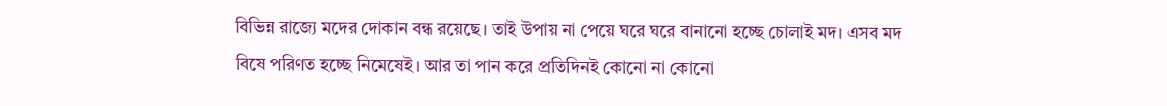বিভিন্ন রাজ্যে মদের দোকান বন্ধ রয়েছে। তাই উপায় না পেয়ে ঘরে ঘরে বানানো হচ্ছে চোলাই মদ। এসব মদ বিষে পরিণত হচ্ছে নিমেষেই। আর তা পান করে প্রতিদিনই কোনো না কোনো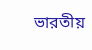ভারতীয়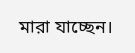মারা যাচ্ছেন।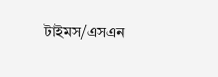টাইমস/এসএন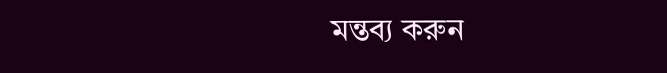মন্তব্য করুন